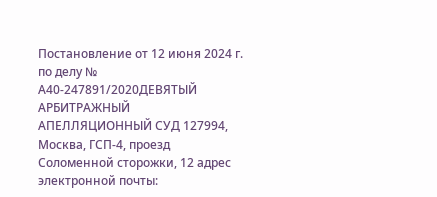Постановление от 12 июня 2024 г. по делу № А40-247891/2020ДЕВЯТЫЙ АРБИТРАЖНЫЙ АПЕЛЛЯЦИОННЫЙ СУД 127994, Москва, ГСП-4, проезд Соломенной cторожки, 12 адрес электронной почты: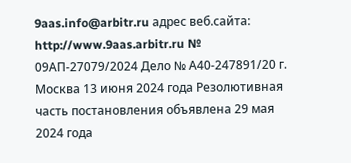9aas.info@arbitr.ru адрес веб.сайта: http://www.9aas.arbitr.ru № 09АП-27079/2024 Дело № А40-247891/20 г. Москва 13 июня 2024 года Резолютивная часть постановления объявлена 29 мая 2024 года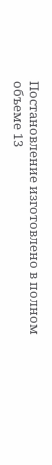Постановление изготовлено в полном объеме 13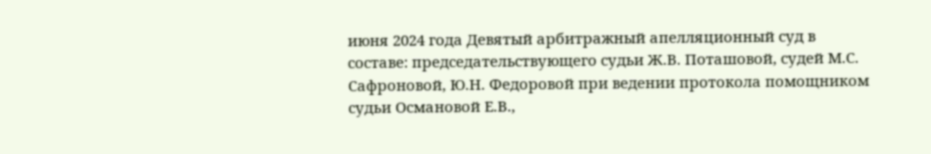июня 2024 года Девятый арбитражный апелляционный суд в составе: председательствующего судьи Ж.В. Поташовой, судей М.С. Сафроновой, Ю.Н. Федоровой при ведении протокола помощником судьи Османовой Е.В.,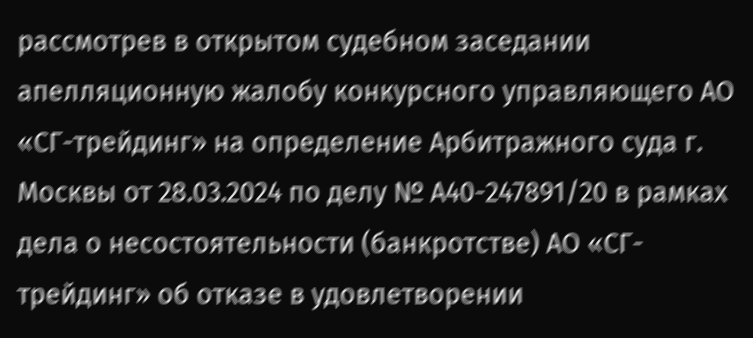рассмотрев в открытом судебном заседании апелляционную жалобу конкурсного управляющего АО «СГ-трейдинг» на определение Арбитражного суда г. Москвы от 28.03.2024 по делу № А40-247891/20 в рамках дела о несостоятельности (банкротстве) АО «СГ-трейдинг» об отказе в удовлетворении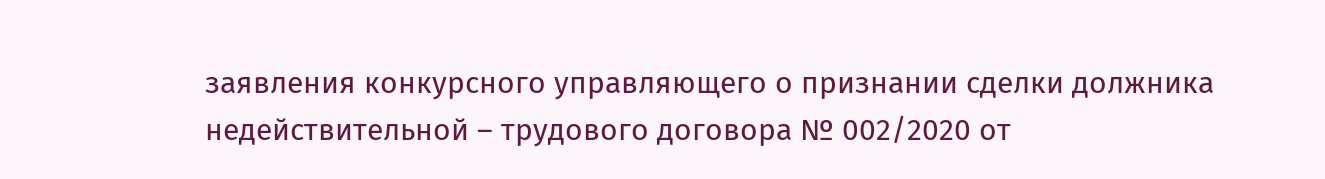заявления конкурсного управляющего о признании сделки должника недействительной – трудового договора № 002/2020 от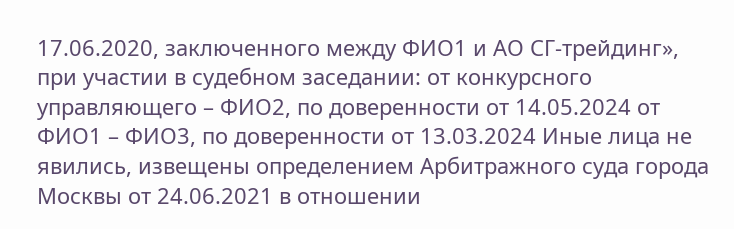17.06.2020, заключенного между ФИО1 и АО СГ-трейдинг», при участии в судебном заседании: от конкурсного управляющего – ФИО2, по доверенности от 14.05.2024 от ФИО1 – ФИО3, по доверенности от 13.03.2024 Иные лица не явились, извещены определением Арбитражного суда города Москвы от 24.06.2021 в отношении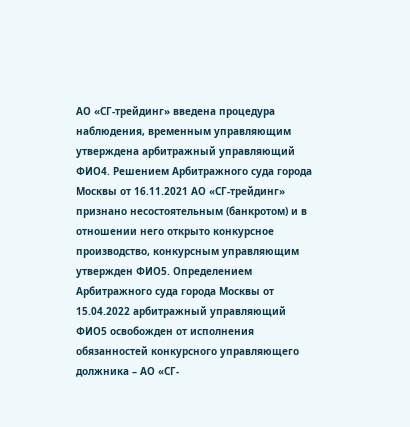АО «СГ-трейдинг» введена процедура наблюдения, временным управляющим утверждена арбитражный управляющий ФИО4. Решением Арбитражного суда города Москвы от 16.11.2021 АО «СГ-трейдинг» признано несостоятельным (банкротом) и в отношении него открыто конкурсное производство, конкурсным управляющим утвержден ФИО5. Определением Арбитражного суда города Москвы от 15.04.2022 арбитражный управляющий ФИО5 освобожден от исполнения обязанностей конкурсного управляющего должника – АО «СГ-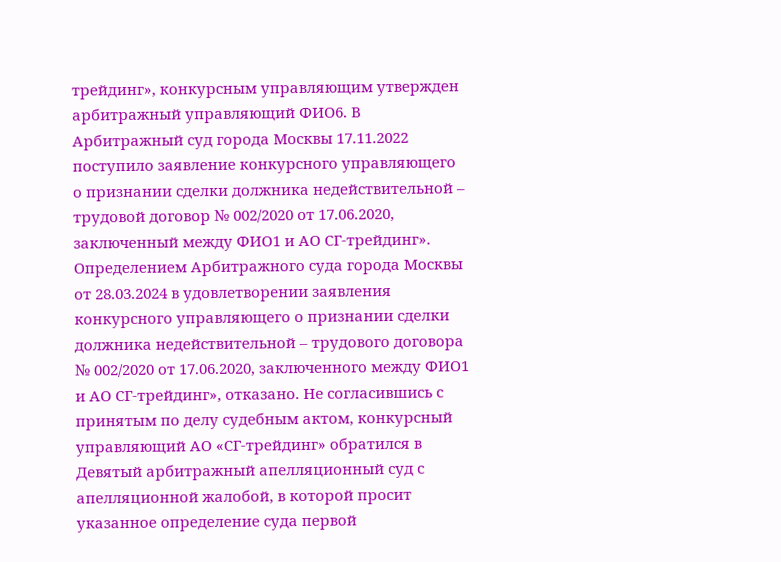трейдинг», конкурсным управляющим утвержден арбитражный управляющий ФИО6. В Арбитражный суд города Москвы 17.11.2022 поступило заявление конкурсного управляющего о признании сделки должника недействительной – трудовой договор № 002/2020 от 17.06.2020, заключенный между ФИО1 и АО СГ-трейдинг». Определением Арбитражного суда города Москвы от 28.03.2024 в удовлетворении заявления конкурсного управляющего о признании сделки должника недействительной – трудового договора № 002/2020 от 17.06.2020, заключенного между ФИО1 и АО СГ-трейдинг», отказано. Не согласившись с принятым по делу судебным актом, конкурсный управляющий АО «СГ-трейдинг» обратился в Девятый арбитражный апелляционный суд с апелляционной жалобой, в которой просит указанное определение суда первой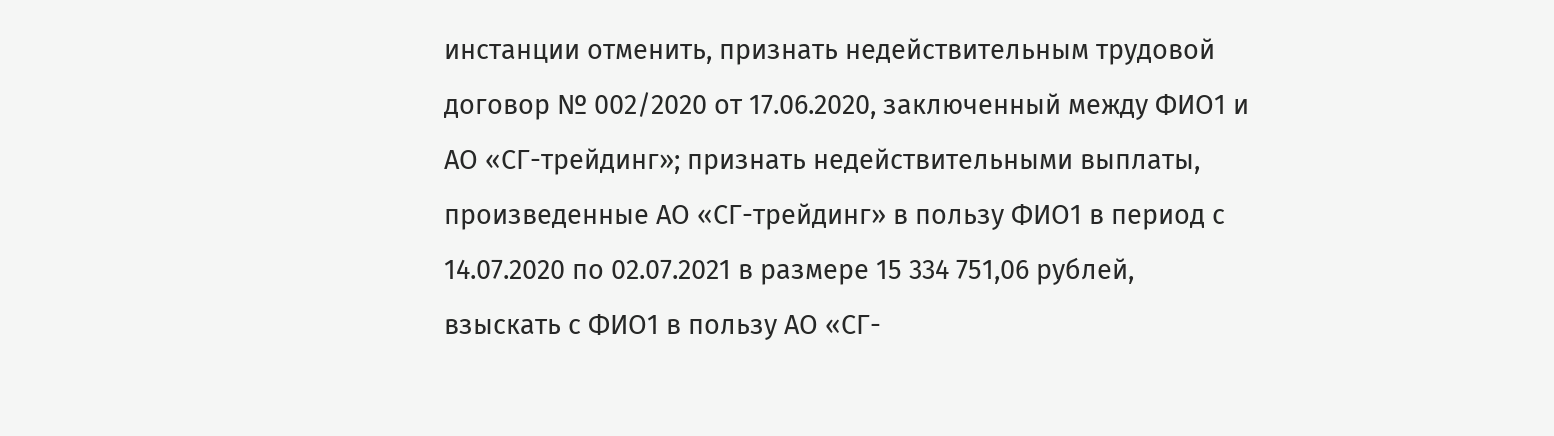инстанции отменить, признать недействительным трудовой договор № 002/2020 от 17.06.2020, заключенный между ФИО1 и АО «СГ-трейдинг»; признать недействительными выплаты, произведенные АО «СГ-трейдинг» в пользу ФИО1 в период с 14.07.2020 по 02.07.2021 в размере 15 334 751,06 рублей, взыскать с ФИО1 в пользу АО «СГ-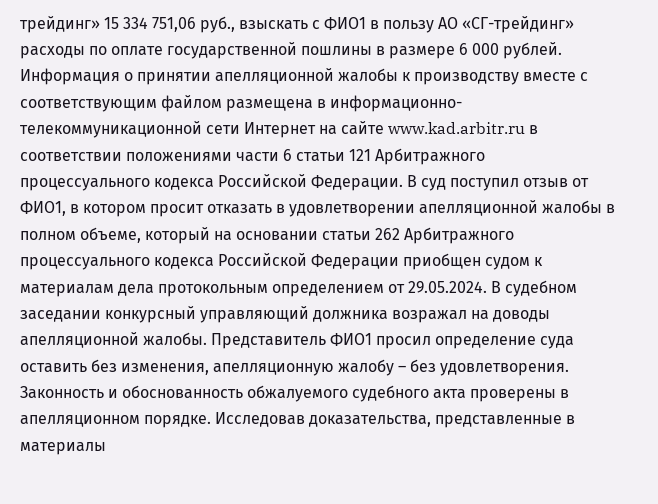трейдинг» 15 334 751,06 руб., взыскать с ФИО1 в пользу АО «СГ-трейдинг» расходы по оплате государственной пошлины в размере 6 000 рублей. Информация о принятии апелляционной жалобы к производству вместе с соответствующим файлом размещена в информационно-телекоммуникационной сети Интернет на сайте www.kad.arbitr.ru в соответствии положениями части 6 статьи 121 Арбитражного процессуального кодекса Российской Федерации. В суд поступил отзыв от ФИО1, в котором просит отказать в удовлетворении апелляционной жалобы в полном объеме, который на основании статьи 262 Арбитражного процессуального кодекса Российской Федерации приобщен судом к материалам дела протокольным определением от 29.05.2024. В судебном заседании конкурсный управляющий должника возражал на доводы апелляционной жалобы. Представитель ФИО1 просил определение суда оставить без изменения, апелляционную жалобу – без удовлетворения. Законность и обоснованность обжалуемого судебного акта проверены в апелляционном порядке. Исследовав доказательства, представленные в материалы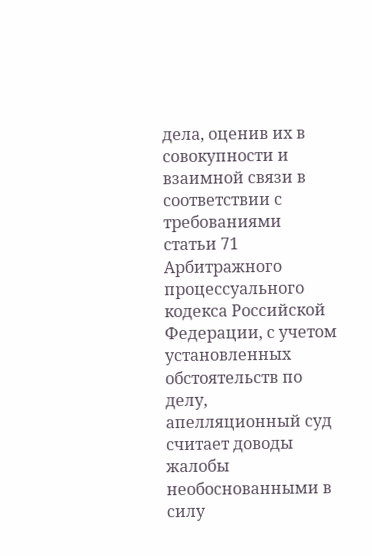дела, оценив их в совокупности и взаимной связи в соответствии с требованиями статьи 71 Арбитражного процессуального кодекса Российской Федерации, с учетом установленных обстоятельств по делу, апелляционный суд считает доводы жалобы необоснованными в силу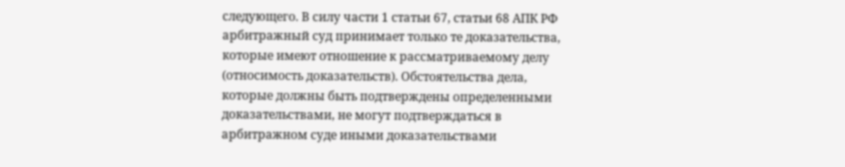следующего. В силу части 1 статьи 67, статьи 68 АПК РФ арбитражный суд принимает только те доказательства, которые имеют отношение к рассматриваемому делу (относимость доказательств). Обстоятельства дела, которые должны быть подтверждены определенными доказательствами, не могут подтверждаться в арбитражном суде иными доказательствами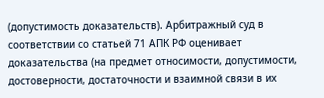(допустимость доказательств). Арбитражный суд в соответствии со статьей 71 АПК РФ оценивает доказательства (на предмет относимости, допустимости, достоверности, достаточности и взаимной связи в их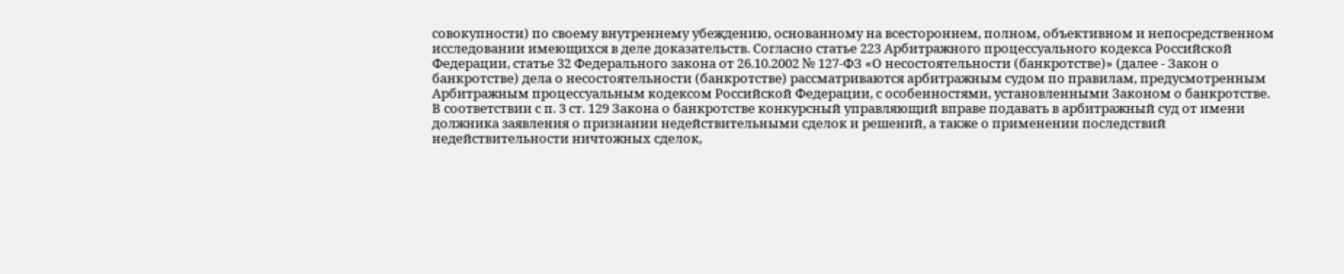совокупности) по своему внутреннему убеждению, основанному на всестороннем, полном, объективном и непосредственном исследовании имеющихся в деле доказательств. Согласно статье 223 Арбитражного процессуального кодекса Российской Федерации, статье 32 Федерального закона от 26.10.2002 № 127-ФЗ «О несостоятельности (банкротстве)» (далее - Закон о банкротстве) дела о несостоятельности (банкротстве) рассматриваются арбитражным судом по правилам, предусмотренным Арбитражным процессуальным кодексом Российской Федерации, с особенностями, установленными Законом о банкротстве. В соответствии с п. 3 ст. 129 Закона о банкротстве конкурсный управляющий вправе подавать в арбитражный суд от имени должника заявления о признании недействительными сделок и решений, а также о применении последствий недействительности ничтожных сделок,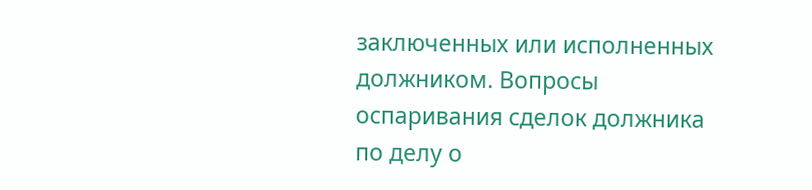заключенных или исполненных должником. Вопросы оспаривания сделок должника по делу о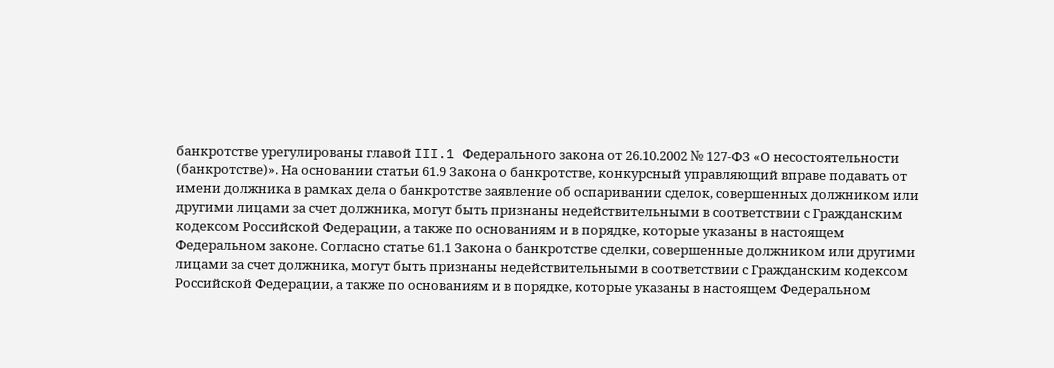банкротстве урегулированы главой III.1 Федерального закона от 26.10.2002 № 127-ФЗ «О несостоятельности (банкротстве)». На основании статьи 61.9 Закона о банкротстве, конкурсный управляющий вправе подавать от имени должника в рамках дела о банкротстве заявление об оспаривании сделок, совершенных должником или другими лицами за счет должника, могут быть признаны недействительными в соответствии с Гражданским кодексом Российской Федерации, а также по основаниям и в порядке, которые указаны в настоящем Федеральном законе. Согласно статье 61.1 Закона о банкротстве сделки, совершенные должником или другими лицами за счет должника, могут быть признаны недействительными в соответствии с Гражданским кодексом Российской Федерации, а также по основаниям и в порядке, которые указаны в настоящем Федеральном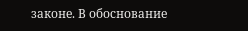законе. В обоснование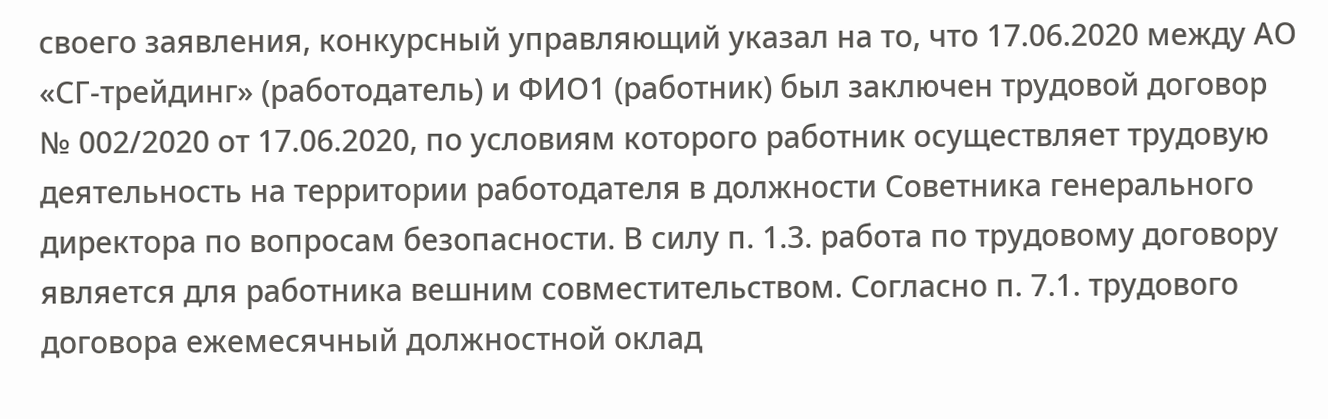своего заявления, конкурсный управляющий указал на то, что 17.06.2020 между АО «СГ-трейдинг» (работодатель) и ФИО1 (работник) был заключен трудовой договор № 002/2020 от 17.06.2020, по условиям которого работник осуществляет трудовую деятельность на территории работодателя в должности Советника генерального директора по вопросам безопасности. В силу п. 1.3. работа по трудовому договору является для работника вешним совместительством. Согласно п. 7.1. трудового договора ежемесячный должностной оклад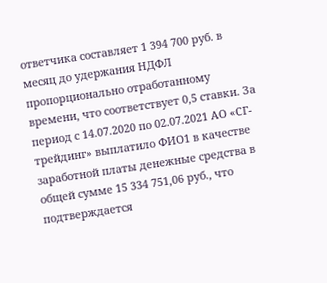ответчика составляет 1 394 700 руб. в месяц до удержания НДФЛ пропорционально отработанному времени, что соответствует 0,5 ставки. За период с 14.07.2020 по 02.07.2021 АО «СГ-трейдинг» выплатило ФИО1 в качестве заработной платы денежные средства в общей сумме 15 334 751,06 руб., что подтверждается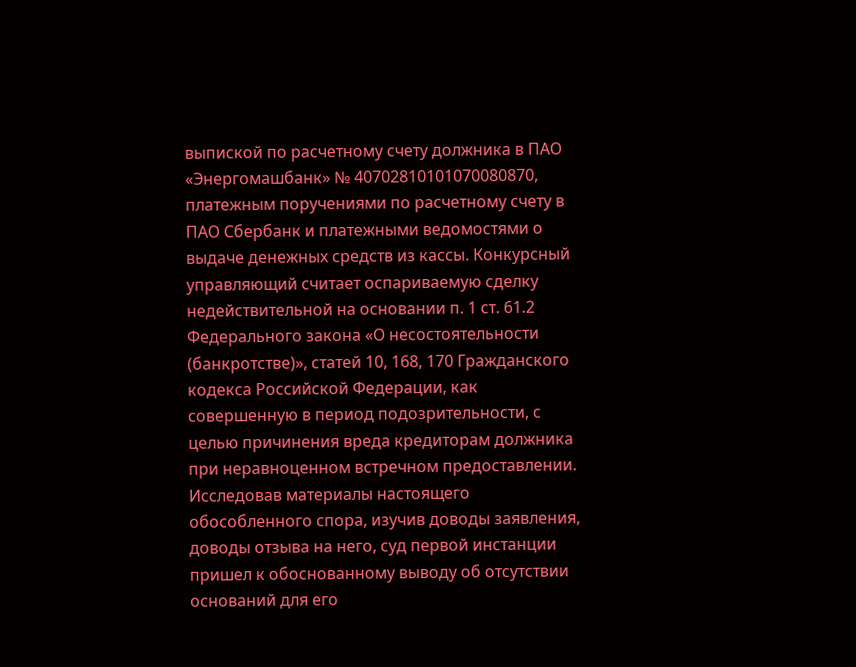выпиской по расчетному счету должника в ПАО «Энергомашбанк» № 40702810101070080870, платежным поручениями по расчетному счету в ПАО Сбербанк и платежными ведомостями о выдаче денежных средств из кассы. Конкурсный управляющий считает оспариваемую сделку недействительной на основании п. 1 ст. 61.2 Федерального закона «О несостоятельности (банкротстве)», статей 10, 168, 170 Гражданского кодекса Российской Федерации, как совершенную в период подозрительности, с целью причинения вреда кредиторам должника при неравноценном встречном предоставлении. Исследовав материалы настоящего обособленного спора, изучив доводы заявления, доводы отзыва на него, суд первой инстанции пришел к обоснованному выводу об отсутствии оснований для его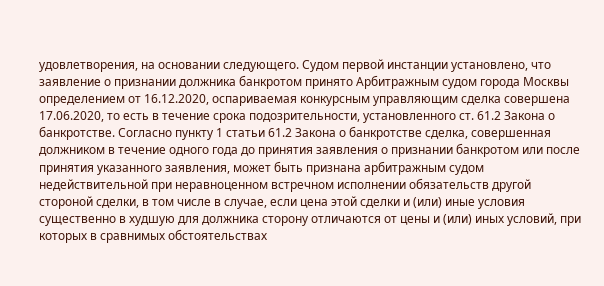удовлетворения, на основании следующего. Судом первой инстанции установлено, что заявление о признании должника банкротом принято Арбитражным судом города Москвы определением от 16.12.2020, оспариваемая конкурсным управляющим сделка совершена 17.06.2020, то есть в течение срока подозрительности, установленного ст. 61.2 Закона о банкротстве. Согласно пункту 1 статьи 61.2 Закона о банкротстве сделка, совершенная должником в течение одного года до принятия заявления о признании банкротом или после принятия указанного заявления, может быть признана арбитражным судом недействительной при неравноценном встречном исполнении обязательств другой стороной сделки, в том числе в случае, если цена этой сделки и (или) иные условия существенно в худшую для должника сторону отличаются от цены и (или) иных условий, при которых в сравнимых обстоятельствах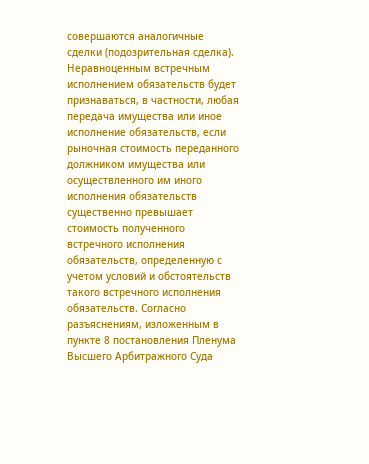совершаются аналогичные сделки (подозрительная сделка). Неравноценным встречным исполнением обязательств будет признаваться, в частности, любая передача имущества или иное исполнение обязательств, если рыночная стоимость переданного должником имущества или осуществленного им иного исполнения обязательств существенно превышает стоимость полученного встречного исполнения обязательств, определенную с учетом условий и обстоятельств такого встречного исполнения обязательств. Согласно разъяснениям, изложенным в пункте 8 постановления Пленума Высшего Арбитражного Суда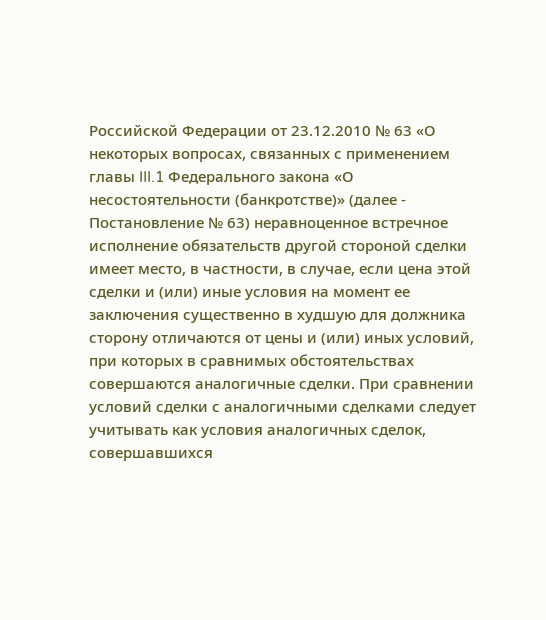Российской Федерации от 23.12.2010 № 63 «О некоторых вопросах, связанных с применением главы III.1 Федерального закона «О несостоятельности (банкротстве)» (далее - Постановление № 63) неравноценное встречное исполнение обязательств другой стороной сделки имеет место, в частности, в случае, если цена этой сделки и (или) иные условия на момент ее заключения существенно в худшую для должника сторону отличаются от цены и (или) иных условий, при которых в сравнимых обстоятельствах совершаются аналогичные сделки. При сравнении условий сделки с аналогичными сделками следует учитывать как условия аналогичных сделок, совершавшихся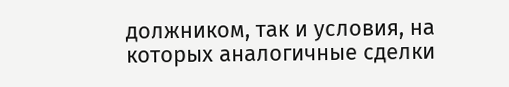должником, так и условия, на которых аналогичные сделки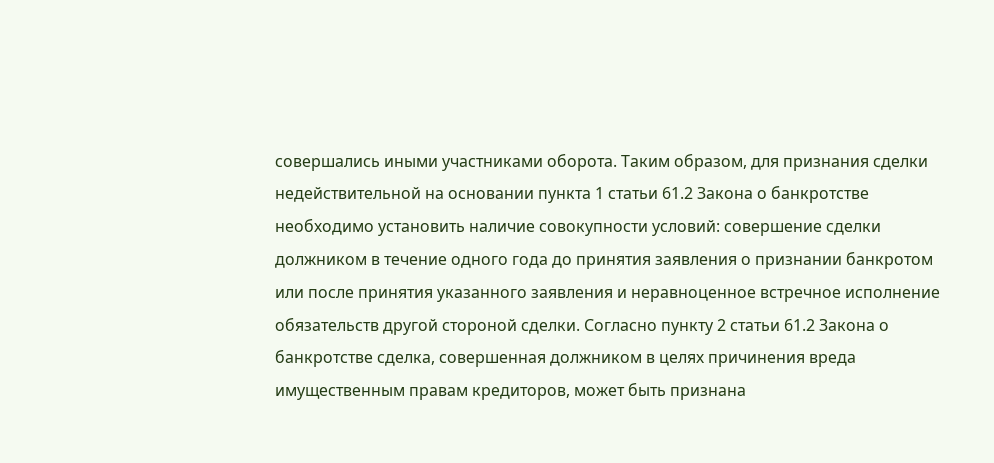совершались иными участниками оборота. Таким образом, для признания сделки недействительной на основании пункта 1 статьи 61.2 Закона о банкротстве необходимо установить наличие совокупности условий: совершение сделки должником в течение одного года до принятия заявления о признании банкротом или после принятия указанного заявления и неравноценное встречное исполнение обязательств другой стороной сделки. Согласно пункту 2 статьи 61.2 Закона о банкротстве сделка, совершенная должником в целях причинения вреда имущественным правам кредиторов, может быть признана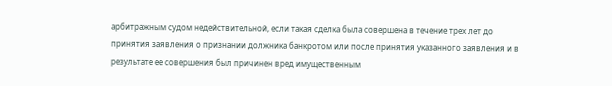арбитражным судом недействительной, если такая сделка была совершена в течение трех лет до принятия заявления о признании должника банкротом или после принятия указанного заявления и в результате ее совершения был причинен вред имущественным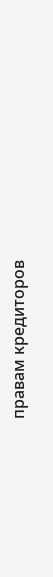правам кредиторов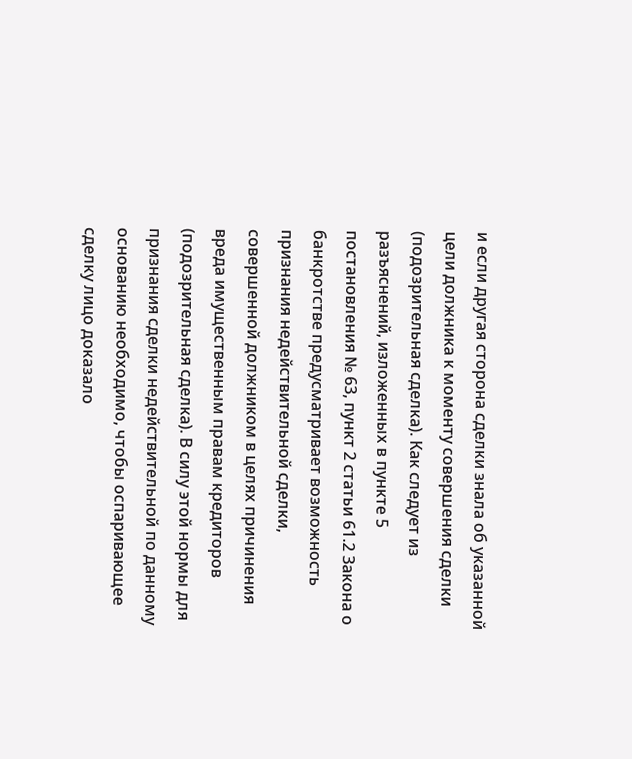и если другая сторона сделки знала об указанной цели должника к моменту совершения сделки (подозрительная сделка). Как следует из разъяснений, изложенных в пункте 5 постановления № 63, пункт 2 статьи 61.2 Закона о банкротстве предусматривает возможность признания недействительной сделки, совершенной должником в целях причинения вреда имущественным правам кредиторов (подозрительная сделка). В силу этой нормы для признания сделки недействительной по данному основанию необходимо, чтобы оспаривающее сделку лицо доказало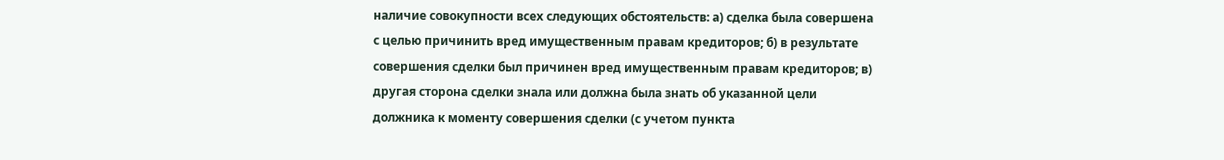наличие совокупности всех следующих обстоятельств: а) сделка была совершена с целью причинить вред имущественным правам кредиторов; б) в результате совершения сделки был причинен вред имущественным правам кредиторов; в) другая сторона сделки знала или должна была знать об указанной цели должника к моменту совершения сделки (с учетом пункта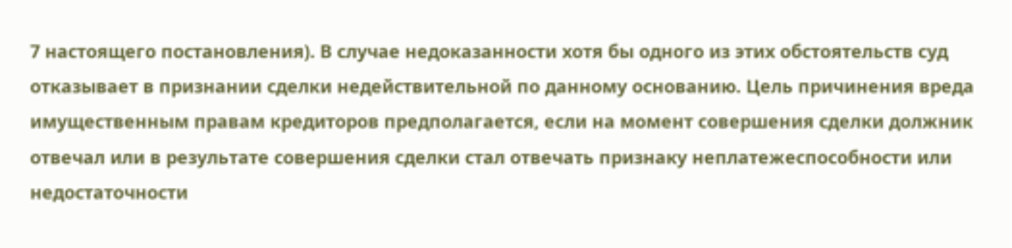7 настоящего постановления). В случае недоказанности хотя бы одного из этих обстоятельств суд отказывает в признании сделки недействительной по данному основанию. Цель причинения вреда имущественным правам кредиторов предполагается, если на момент совершения сделки должник отвечал или в результате совершения сделки стал отвечать признаку неплатежеспособности или недостаточности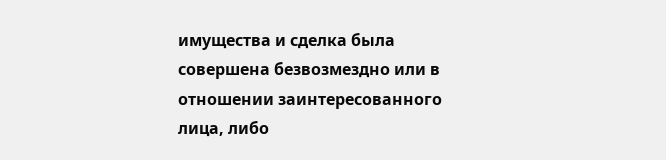имущества и сделка была совершена безвозмездно или в отношении заинтересованного лица, либо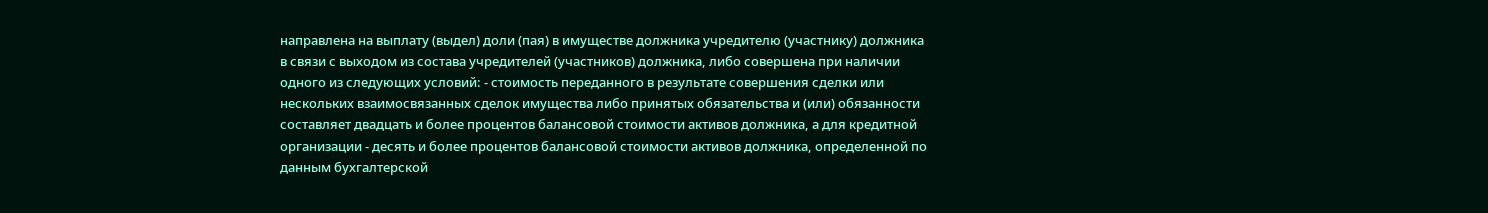направлена на выплату (выдел) доли (пая) в имуществе должника учредителю (участнику) должника в связи с выходом из состава учредителей (участников) должника, либо совершена при наличии одного из следующих условий: - стоимость переданного в результате совершения сделки или нескольких взаимосвязанных сделок имущества либо принятых обязательства и (или) обязанности составляет двадцать и более процентов балансовой стоимости активов должника, а для кредитной организации - десять и более процентов балансовой стоимости активов должника, определенной по данным бухгалтерской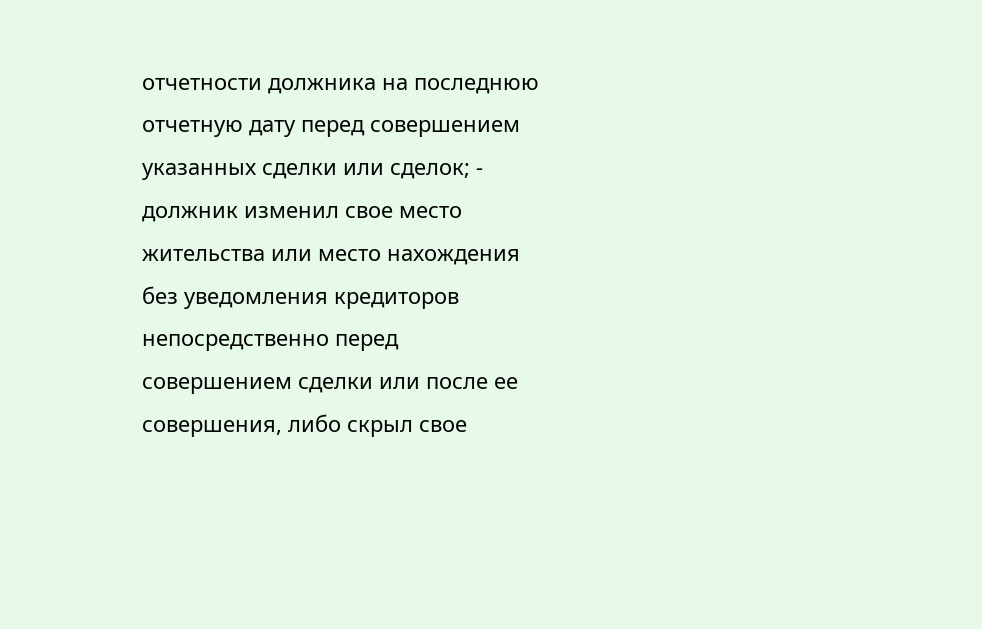отчетности должника на последнюю отчетную дату перед совершением указанных сделки или сделок; - должник изменил свое место жительства или место нахождения без уведомления кредиторов непосредственно перед совершением сделки или после ее совершения, либо скрыл свое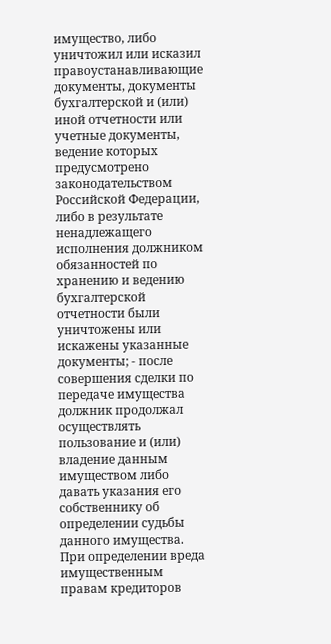имущество, либо уничтожил или исказил правоустанавливающие документы, документы бухгалтерской и (или) иной отчетности или учетные документы, ведение которых предусмотрено законодательством Российской Федерации, либо в результате ненадлежащего исполнения должником обязанностей по хранению и ведению бухгалтерской отчетности были уничтожены или искажены указанные документы; - после совершения сделки по передаче имущества должник продолжал осуществлять пользование и (или) владение данным имуществом либо давать указания его собственнику об определении судьбы данного имущества. При определении вреда имущественным правам кредиторов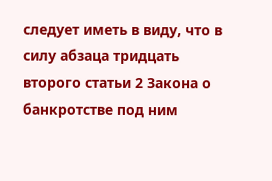следует иметь в виду, что в силу абзаца тридцать второго статьи 2 Закона о банкротстве под ним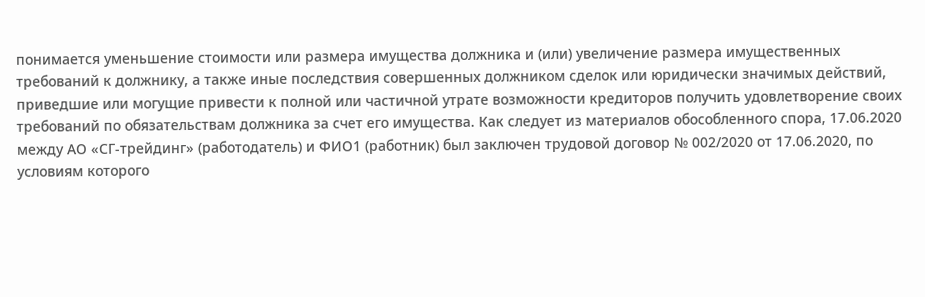понимается уменьшение стоимости или размера имущества должника и (или) увеличение размера имущественных требований к должнику, а также иные последствия совершенных должником сделок или юридически значимых действий, приведшие или могущие привести к полной или частичной утрате возможности кредиторов получить удовлетворение своих требований по обязательствам должника за счет его имущества. Как следует из материалов обособленного спора, 17.06.2020 между АО «СГ-трейдинг» (работодатель) и ФИО1 (работник) был заключен трудовой договор № 002/2020 от 17.06.2020, по условиям которого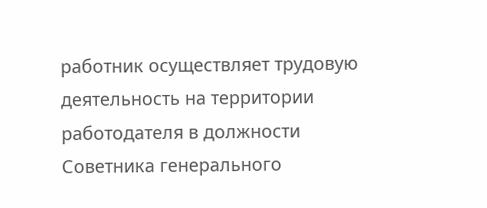работник осуществляет трудовую деятельность на территории работодателя в должности Советника генерального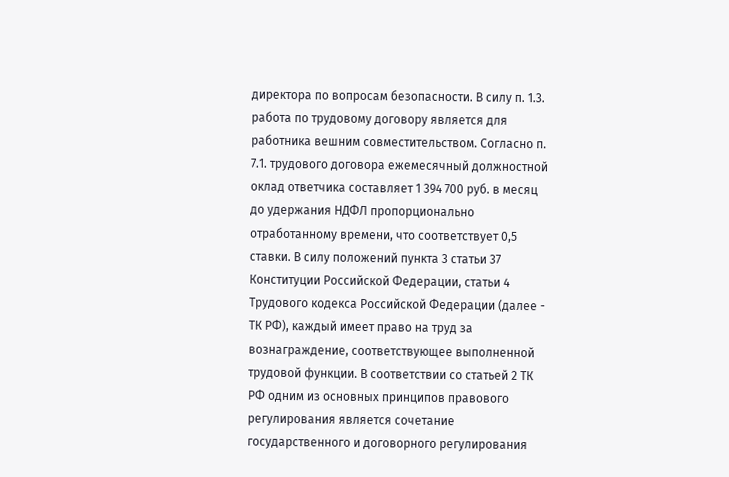директора по вопросам безопасности. В силу п. 1.3. работа по трудовому договору является для работника вешним совместительством. Согласно п. 7.1. трудового договора ежемесячный должностной оклад ответчика составляет 1 394 700 руб. в месяц до удержания НДФЛ пропорционально отработанному времени, что соответствует 0,5 ставки. В силу положений пункта 3 статьи 37 Конституции Российской Федерации, статьи 4 Трудового кодекса Российской Федерации (далее - ТК РФ), каждый имеет право на труд за вознаграждение, соответствующее выполненной трудовой функции. В соответствии со статьей 2 ТК РФ одним из основных принципов правового регулирования является сочетание государственного и договорного регулирования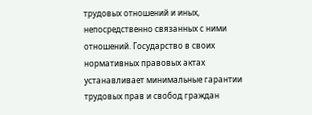трудовых отношений и иных, непосредственно связанных с ними отношений. Государство в своих нормативных правовых актах устанавливает минимальные гарантии трудовых прав и свобод граждан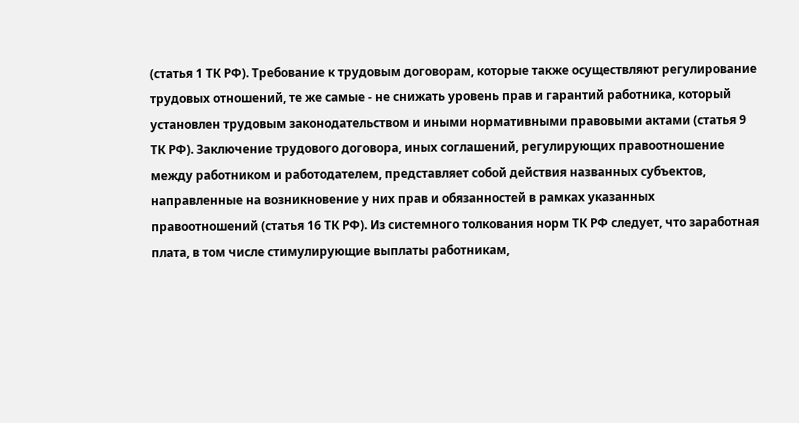(статья 1 ТК РФ). Требование к трудовым договорам, которые также осуществляют регулирование трудовых отношений, те же самые - не снижать уровень прав и гарантий работника, который установлен трудовым законодательством и иными нормативными правовыми актами (статья 9 ТК РФ). Заключение трудового договора, иных соглашений, регулирующих правоотношение между работником и работодателем, представляет собой действия названных субъектов, направленные на возникновение у них прав и обязанностей в рамках указанных правоотношений (статья 16 ТК РФ). Из системного толкования норм ТК РФ следует, что заработная плата, в том числе стимулирующие выплаты работникам,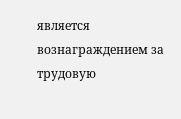является вознаграждением за трудовую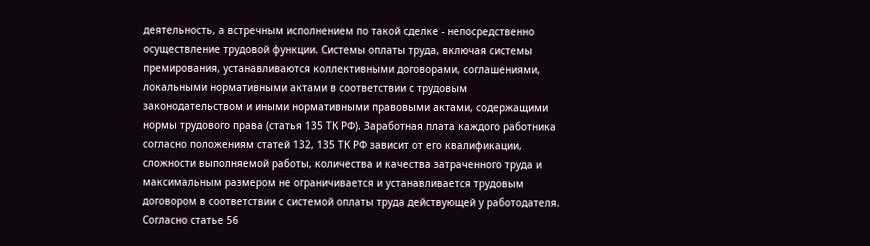деятельность, а встречным исполнением по такой сделке - непосредственно осуществление трудовой функции. Системы оплаты труда, включая системы премирования, устанавливаются коллективными договорами, соглашениями, локальными нормативными актами в соответствии с трудовым законодательством и иными нормативными правовыми актами, содержащими нормы трудового права (статья 135 ТК РФ). Заработная плата каждого работника согласно положениям статей 132, 135 ТК РФ зависит от его квалификации, сложности выполняемой работы, количества и качества затраченного труда и максимальным размером не ограничивается и устанавливается трудовым договором в соответствии с системой оплаты труда действующей у работодателя. Согласно статье 56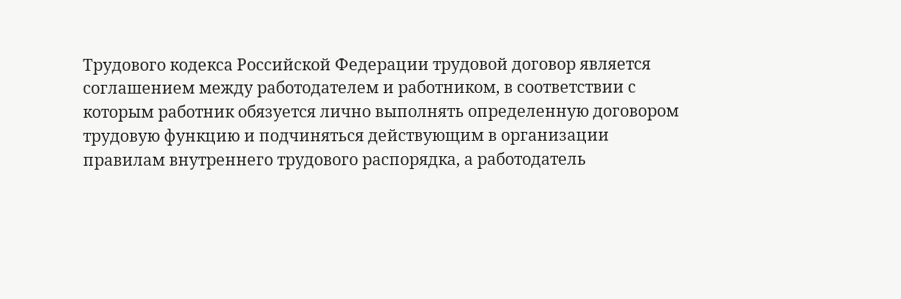Трудового кодекса Российской Федерации трудовой договор является соглашением между работодателем и работником, в соответствии с которым работник обязуется лично выполнять определенную договором трудовую функцию и подчиняться действующим в организации правилам внутреннего трудового распорядка, а работодатель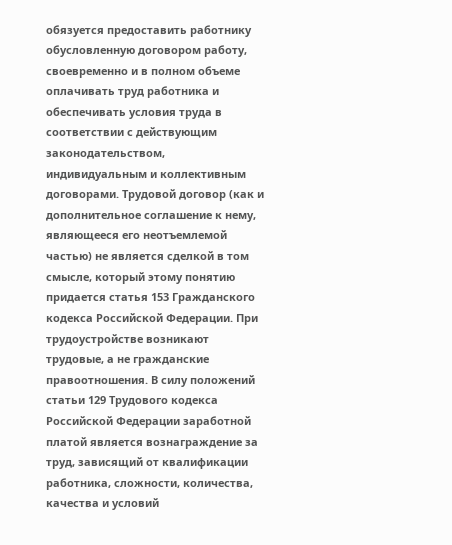обязуется предоставить работнику обусловленную договором работу, своевременно и в полном объеме оплачивать труд работника и обеспечивать условия труда в соответствии с действующим законодательством, индивидуальным и коллективным договорами. Трудовой договор (как и дополнительное соглашение к нему, являющееся его неотъемлемой частью) не является сделкой в том смысле, который этому понятию придается статья 153 Гражданского кодекса Российской Федерации. При трудоустройстве возникают трудовые, а не гражданские правоотношения. В силу положений статьи 129 Трудового кодекса Российской Федерации заработной платой является вознаграждение за труд, зависящий от квалификации работника, сложности, количества, качества и условий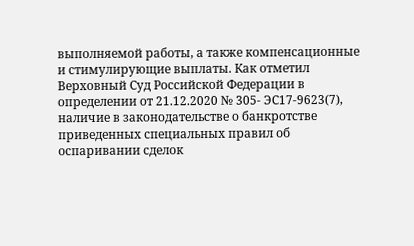выполняемой работы, а также компенсационные и стимулирующие выплаты. Как отметил Верховный Суд Российской Федерации в определении от 21.12.2020 № 305- ЭС17-9623(7), наличие в законодательстве о банкротстве приведенных специальных правил об оспаривании сделок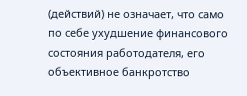(действий) не означает, что само по себе ухудшение финансового состояния работодателя, его объективное банкротство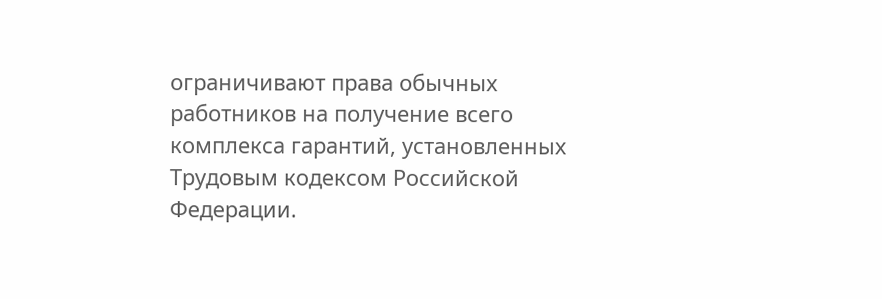ограничивают права обычных работников на получение всего комплекса гарантий, установленных Трудовым кодексом Российской Федерации.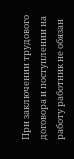При заключении трудового договора и поступлении на работу работник не обязан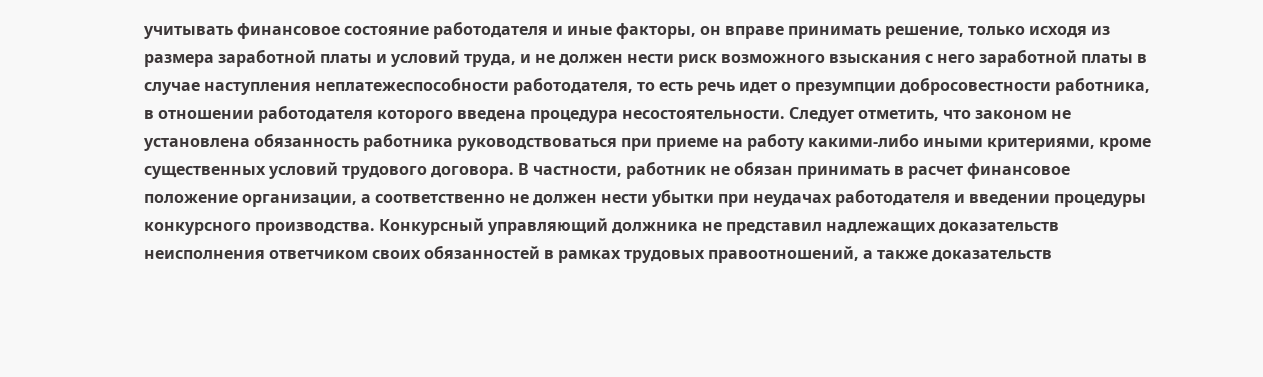учитывать финансовое состояние работодателя и иные факторы, он вправе принимать решение, только исходя из размера заработной платы и условий труда, и не должен нести риск возможного взыскания с него заработной платы в случае наступления неплатежеспособности работодателя, то есть речь идет о презумпции добросовестности работника, в отношении работодателя которого введена процедура несостоятельности. Следует отметить, что законом не установлена обязанность работника руководствоваться при приеме на работу какими-либо иными критериями, кроме существенных условий трудового договора. В частности, работник не обязан принимать в расчет финансовое положение организации, а соответственно не должен нести убытки при неудачах работодателя и введении процедуры конкурсного производства. Конкурсный управляющий должника не представил надлежащих доказательств неисполнения ответчиком своих обязанностей в рамках трудовых правоотношений, а также доказательств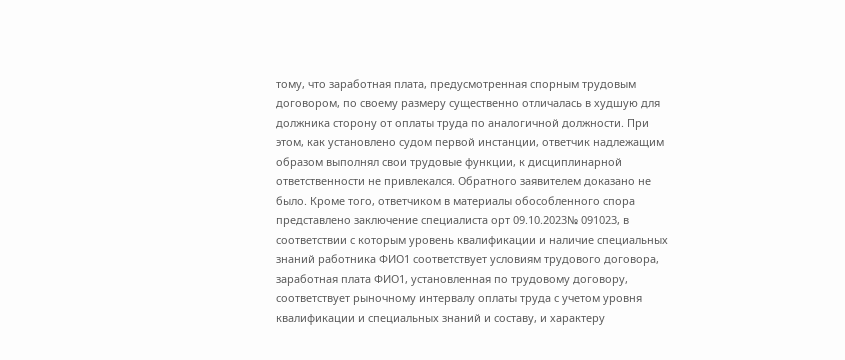тому, что заработная плата, предусмотренная спорным трудовым договором, по своему размеру существенно отличалась в худшую для должника сторону от оплаты труда по аналогичной должности. При этом, как установлено судом первой инстанции, ответчик надлежащим образом выполнял свои трудовые функции, к дисциплинарной ответственности не привлекался. Обратного заявителем доказано не было. Кроме того, ответчиком в материалы обособленного спора представлено заключение специалиста орт 09.10.2023№ 091023, в соответствии с которым уровень квалификации и наличие специальных знаний работника ФИО1 соответствует условиям трудового договора, заработная плата ФИО1, установленная по трудовому договору, соответствует рыночному интервалу оплаты труда с учетом уровня квалификации и специальных знаний и составу, и характеру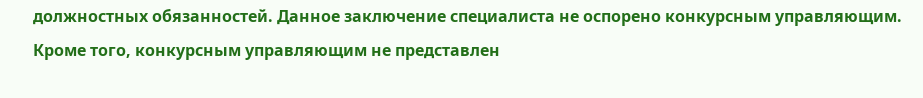должностных обязанностей. Данное заключение специалиста не оспорено конкурсным управляющим. Кроме того, конкурсным управляющим не представлен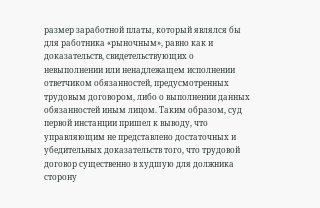размер заработной платы, который являлся бы для работника «рыночным», равно как и доказательств, свидетельствующих о невыполнении или ненадлежащем исполнении ответчиком обязанностей, предусмотренных трудовым договором, либо о выполнении данных обязанностей иным лицом. Таким образом, суд первой инстанции пришел к выводу, что управляющим не представлено достаточных и убедительных доказательств того, что трудовой договор существенно в худшую для должника сторону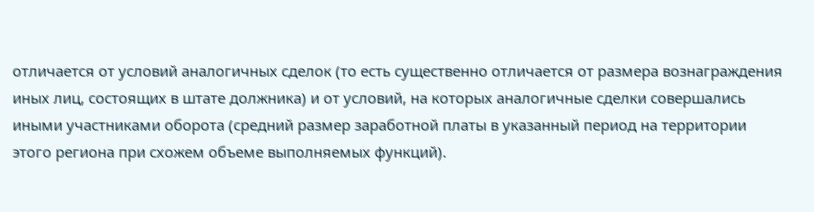отличается от условий аналогичных сделок (то есть существенно отличается от размера вознаграждения иных лиц, состоящих в штате должника) и от условий, на которых аналогичные сделки совершались иными участниками оборота (средний размер заработной платы в указанный период на территории этого региона при схожем объеме выполняемых функций).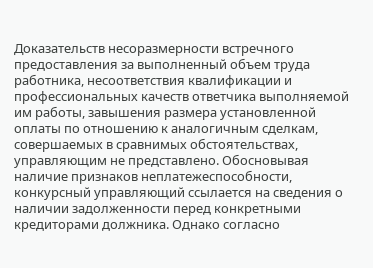Доказательств несоразмерности встречного предоставления за выполненный объем труда работника, несоответствия квалификации и профессиональных качеств ответчика выполняемой им работы, завышения размера установленной оплаты по отношению к аналогичным сделкам, совершаемых в сравнимых обстоятельствах, управляющим не представлено. Обосновывая наличие признаков неплатежеспособности, конкурсный управляющий ссылается на сведения о наличии задолженности перед конкретными кредиторами должника. Однако согласно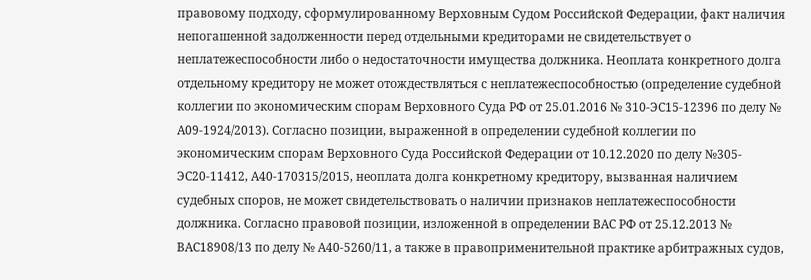правовому подходу, сформулированному Верховным Судом Российской Федерации, факт наличия непогашенной задолженности перед отдельными кредиторами не свидетельствует о неплатежеспособности либо о недостаточности имущества должника. Неоплата конкретного долга отдельному кредитору не может отождествляться с неплатежеспособностью (определение судебной коллегии по экономическим спорам Верховного Суда РФ от 25.01.2016 № 310-ЭС15-12396 по делу № А09-1924/2013). Согласно позиции, выраженной в определении судебной коллегии по экономическим спорам Верховного Суда Российской Федерации от 10.12.2020 по делу №305-ЭС20-11412, А40-170315/2015, неоплата долга конкретному кредитору, вызванная наличием судебных споров, не может свидетельствовать о наличии признаков неплатежеспособности должника. Согласно правовой позиции, изложенной в определении ВАС РФ от 25.12.2013 № ВАС18908/13 по делу № А40-5260/11, а также в правоприменительной практике арбитражных судов,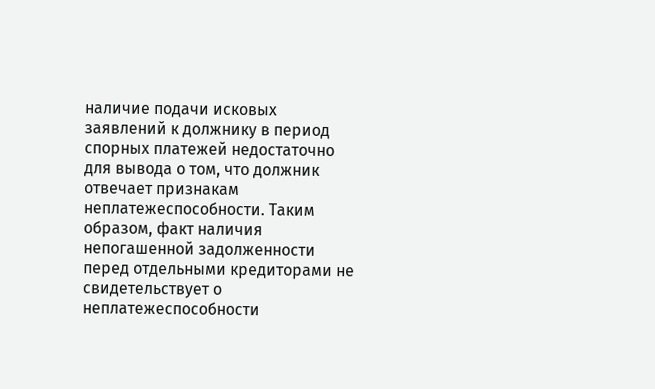наличие подачи исковых заявлений к должнику в период спорных платежей недостаточно для вывода о том, что должник отвечает признакам неплатежеспособности. Таким образом, факт наличия непогашенной задолженности перед отдельными кредиторами не свидетельствует о неплатежеспособности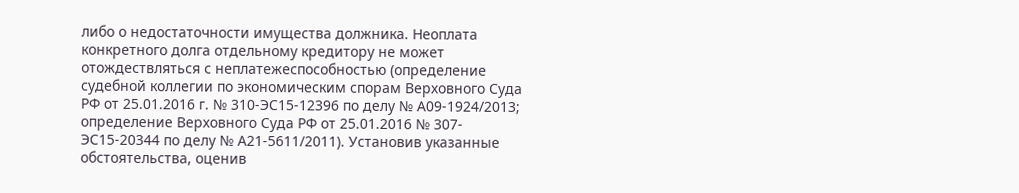либо о недостаточности имущества должника. Неоплата конкретного долга отдельному кредитору не может отождествляться с неплатежеспособностью (определение судебной коллегии по экономическим спорам Верховного Суда РФ от 25.01.2016 г. № 310-ЭС15-12396 по делу № А09-1924/2013; определение Верховного Суда РФ от 25.01.2016 № 307- ЭС15-20344 по делу № А21-5611/2011). Установив указанные обстоятельства, оценив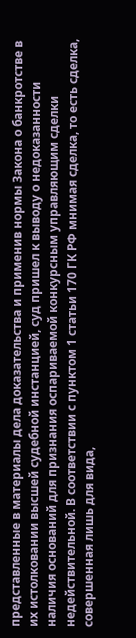представленные в материалы дела доказательства и применив нормы Закона о банкротстве в их истолковании высшей судебной инстанцией, суд пришел к выводу о недоказанности наличия оснований для признания оспариваемой конкурсным управляющим сделки недействительной. В соответствии с пунктом 1 статьи 170 ГК РФ мнимая сделка, то есть сделка, совершенная лишь для вида,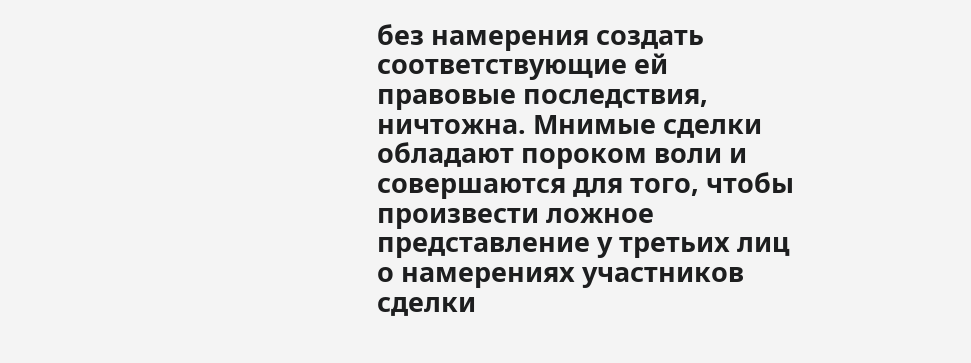без намерения создать соответствующие ей правовые последствия, ничтожна. Мнимые сделки обладают пороком воли и совершаются для того, чтобы произвести ложное представление у третьих лиц о намерениях участников сделки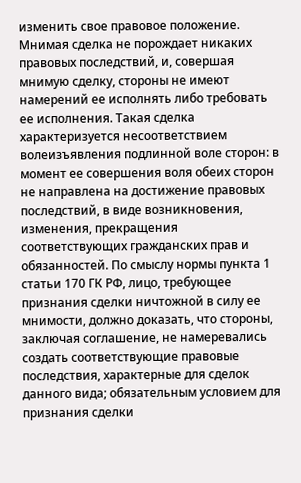изменить свое правовое положение. Мнимая сделка не порождает никаких правовых последствий, и, совершая мнимую сделку, стороны не имеют намерений ее исполнять либо требовать ее исполнения. Такая сделка характеризуется несоответствием волеизъявления подлинной воле сторон: в момент ее совершения воля обеих сторон не направлена на достижение правовых последствий, в виде возникновения, изменения, прекращения соответствующих гражданских прав и обязанностей. По смыслу нормы пункта 1 статьи 170 ГК РФ, лицо, требующее признания сделки ничтожной в силу ее мнимости, должно доказать, что стороны, заключая соглашение, не намеревались создать соответствующие правовые последствия, характерные для сделок данного вида; обязательным условием для признания сделки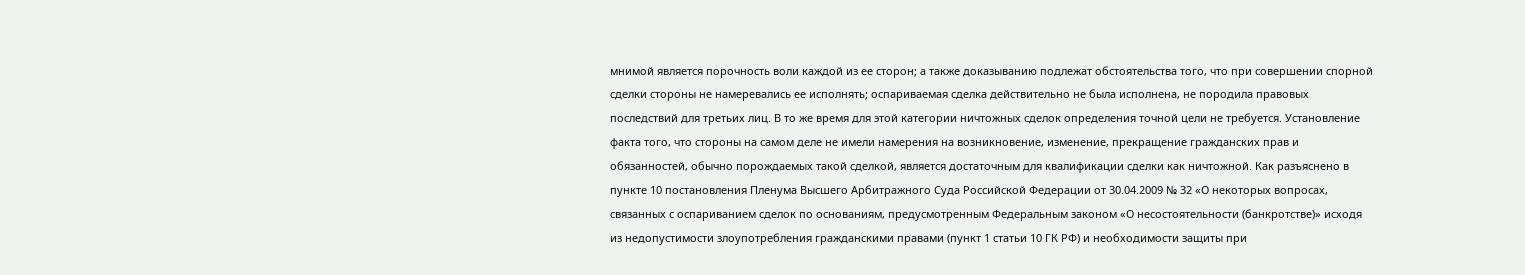мнимой является порочность воли каждой из ее сторон; а также доказыванию подлежат обстоятельства того, что при совершении спорной сделки стороны не намеревались ее исполнять; оспариваемая сделка действительно не была исполнена, не породила правовых последствий для третьих лиц. В то же время для этой категории ничтожных сделок определения точной цели не требуется. Установление факта того, что стороны на самом деле не имели намерения на возникновение, изменение, прекращение гражданских прав и обязанностей, обычно порождаемых такой сделкой, является достаточным для квалификации сделки как ничтожной. Как разъяснено в пункте 10 постановления Пленума Высшего Арбитражного Суда Российской Федерации от 30.04.2009 № 32 «О некоторых вопросах, связанных с оспариванием сделок по основаниям, предусмотренным Федеральным законом «О несостоятельности (банкротстве)» исходя из недопустимости злоупотребления гражданскими правами (пункт 1 статьи 10 ГК РФ) и необходимости защиты при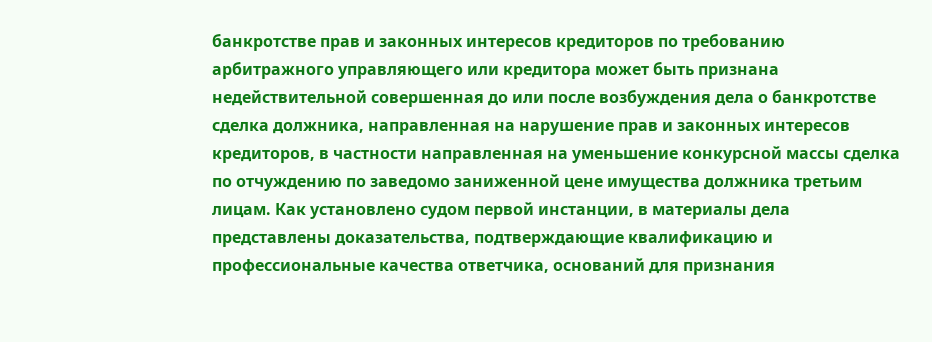банкротстве прав и законных интересов кредиторов по требованию арбитражного управляющего или кредитора может быть признана недействительной совершенная до или после возбуждения дела о банкротстве сделка должника, направленная на нарушение прав и законных интересов кредиторов, в частности направленная на уменьшение конкурсной массы сделка по отчуждению по заведомо заниженной цене имущества должника третьим лицам. Как установлено судом первой инстанции, в материалы дела представлены доказательства, подтверждающие квалификацию и профессиональные качества ответчика, оснований для признания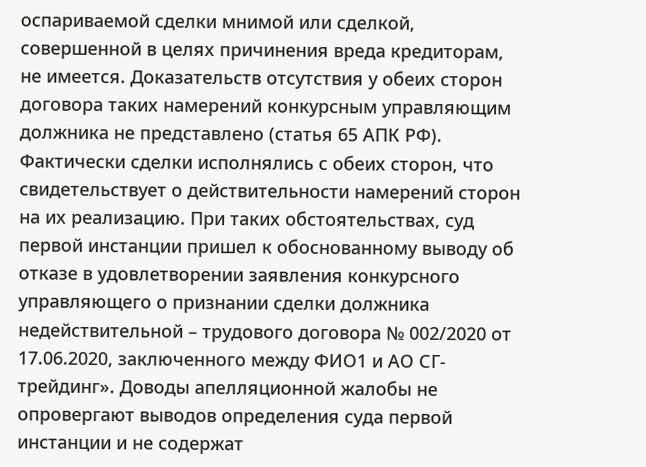оспариваемой сделки мнимой или сделкой, совершенной в целях причинения вреда кредиторам, не имеется. Доказательств отсутствия у обеих сторон договора таких намерений конкурсным управляющим должника не представлено (статья 65 АПК РФ). Фактически сделки исполнялись с обеих сторон, что свидетельствует о действительности намерений сторон на их реализацию. При таких обстоятельствах, суд первой инстанции пришел к обоснованному выводу об отказе в удовлетворении заявления конкурсного управляющего о признании сделки должника недействительной – трудового договора № 002/2020 от 17.06.2020, заключенного между ФИО1 и АО СГ-трейдинг». Доводы апелляционной жалобы не опровергают выводов определения суда первой инстанции и не содержат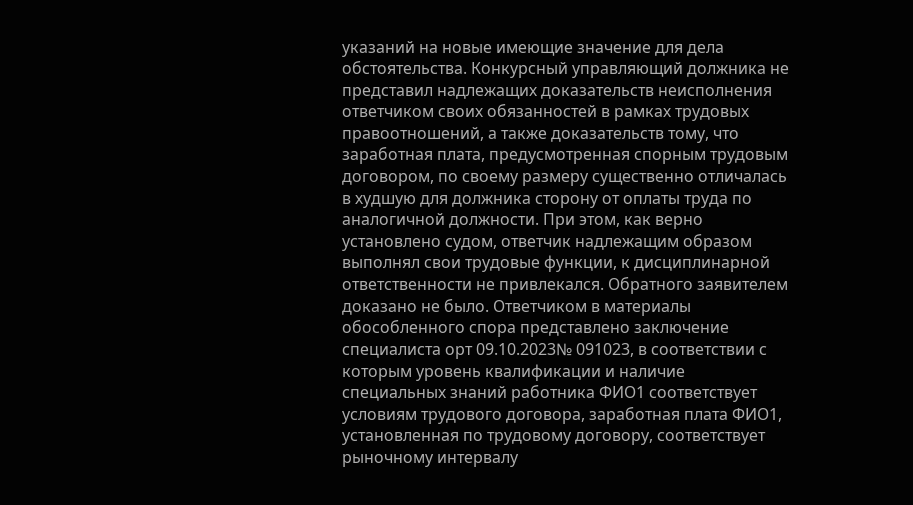указаний на новые имеющие значение для дела обстоятельства. Конкурсный управляющий должника не представил надлежащих доказательств неисполнения ответчиком своих обязанностей в рамках трудовых правоотношений, а также доказательств тому, что заработная плата, предусмотренная спорным трудовым договором, по своему размеру существенно отличалась в худшую для должника сторону от оплаты труда по аналогичной должности. При этом, как верно установлено судом, ответчик надлежащим образом выполнял свои трудовые функции, к дисциплинарной ответственности не привлекался. Обратного заявителем доказано не было. Ответчиком в материалы обособленного спора представлено заключение специалиста орт 09.10.2023№ 091023, в соответствии с которым уровень квалификации и наличие специальных знаний работника ФИО1 соответствует условиям трудового договора, заработная плата ФИО1, установленная по трудовому договору, соответствует рыночному интервалу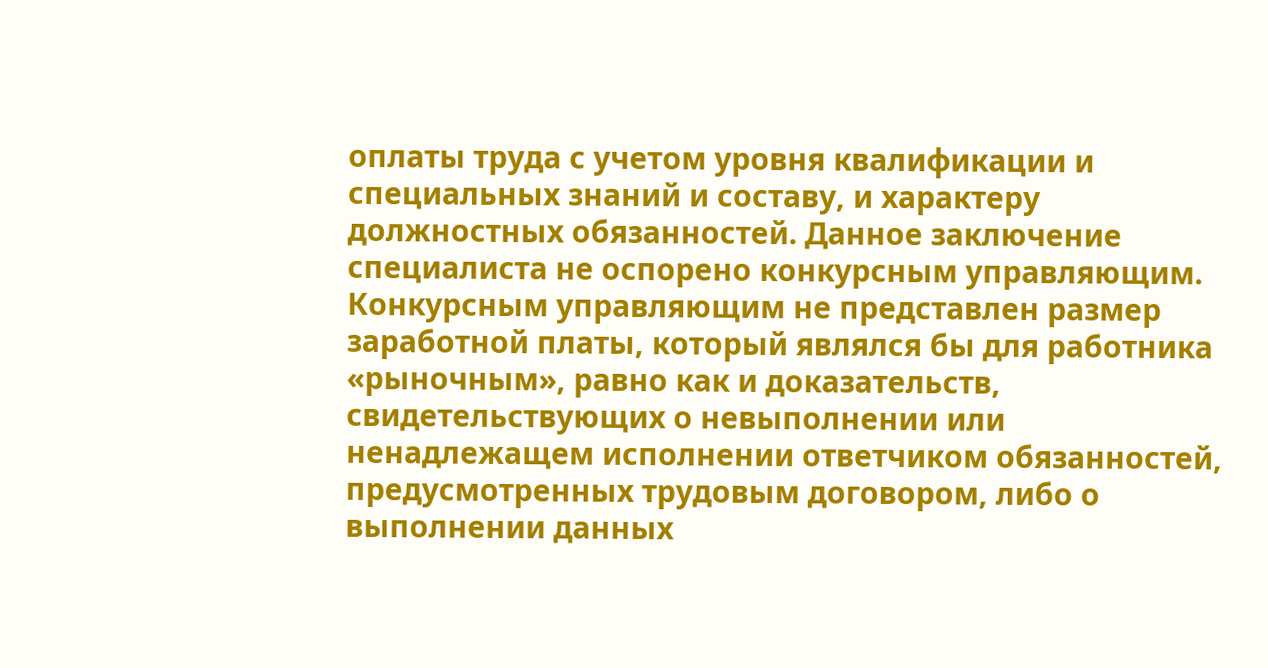оплаты труда с учетом уровня квалификации и специальных знаний и составу, и характеру должностных обязанностей. Данное заключение специалиста не оспорено конкурсным управляющим. Конкурсным управляющим не представлен размер заработной платы, который являлся бы для работника «рыночным», равно как и доказательств, свидетельствующих о невыполнении или ненадлежащем исполнении ответчиком обязанностей, предусмотренных трудовым договором, либо о выполнении данных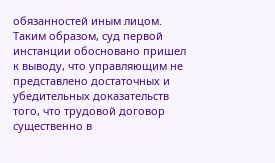обязанностей иным лицом. Таким образом, суд первой инстанции обосновано пришел к выводу, что управляющим не представлено достаточных и убедительных доказательств того, что трудовой договор существенно в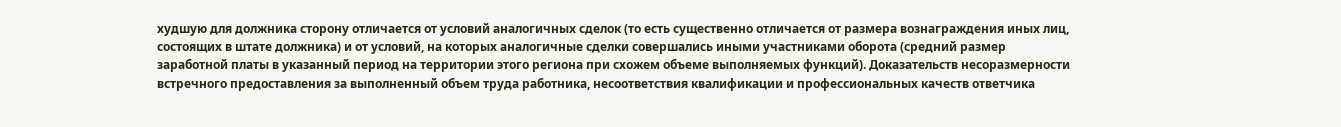худшую для должника сторону отличается от условий аналогичных сделок (то есть существенно отличается от размера вознаграждения иных лиц, состоящих в штате должника) и от условий, на которых аналогичные сделки совершались иными участниками оборота (средний размер заработной платы в указанный период на территории этого региона при схожем объеме выполняемых функций). Доказательств несоразмерности встречного предоставления за выполненный объем труда работника, несоответствия квалификации и профессиональных качеств ответчика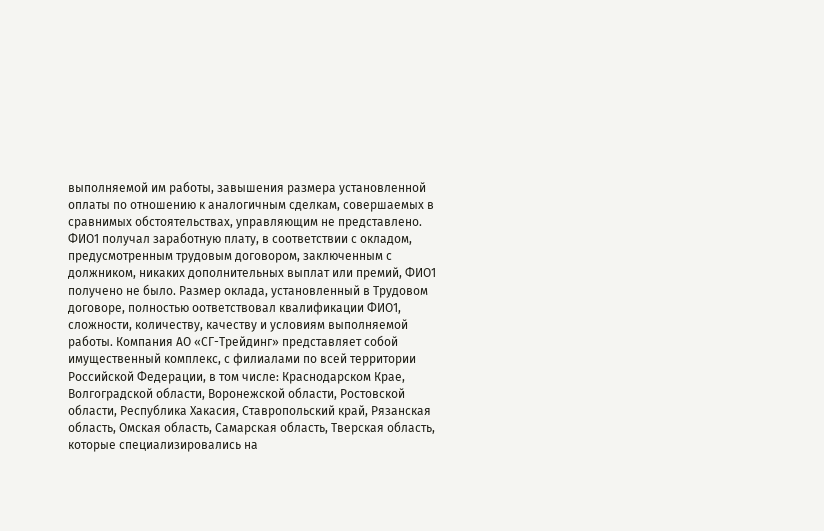выполняемой им работы, завышения размера установленной оплаты по отношению к аналогичным сделкам, совершаемых в сравнимых обстоятельствах, управляющим не представлено. ФИО1 получал заработную плату, в соответствии с окладом, предусмотренным трудовым договором, заключенным с должником, никаких дополнительных выплат или премий, ФИО1 получено не было. Размер оклада, установленный в Трудовом договоре, полностью оответствовал квалификации ФИО1, сложности, количеству, качеству и условиям выполняемой работы. Компания АО «СГ-Трейдинг» представляет собой имущественный комплекс, с филиалами по всей территории Российской Федерации, в том числе: Краснодарском Крае, Волгоградской области, Воронежской области, Ростовской области, Республика Хакасия, Ставропольский край, Рязанская область, Омская область, Самарская область, Тверская область, которые специализировались на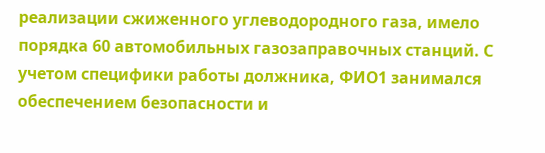реализации сжиженного углеводородного газа, имело порядка 60 автомобильных газозаправочных станций. С учетом специфики работы должника, ФИО1 занимался обеспечением безопасности и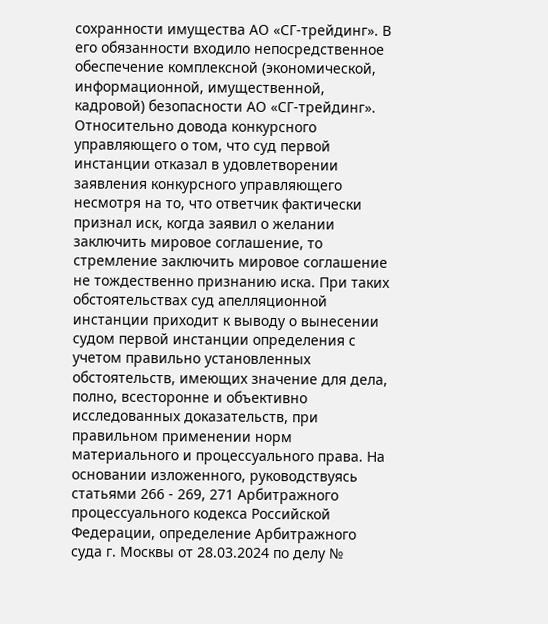сохранности имущества АО «СГ-трейдинг». В его обязанности входило непосредственное обеспечение комплексной (экономической, информационной, имущественной, кадровой) безопасности АО «СГ-трейдинг». Относительно довода конкурсного управляющего о том, что суд первой инстанции отказал в удовлетворении заявления конкурсного управляющего несмотря на то, что ответчик фактически признал иск, когда заявил о желании заключить мировое соглашение, то стремление заключить мировое соглашение не тождественно признанию иска. При таких обстоятельствах суд апелляционной инстанции приходит к выводу о вынесении судом первой инстанции определения с учетом правильно установленных обстоятельств, имеющих значение для дела, полно, всесторонне и объективно исследованных доказательств, при правильном применении норм материального и процессуального права. На основании изложенного, руководствуясь статьями 266 - 269, 271 Арбитражного процессуального кодекса Российской Федерации, определение Арбитражного суда г. Москвы от 28.03.2024 по делу №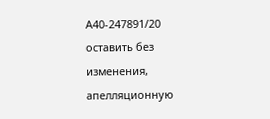А40-247891/20 оставить без изменения, апелляционную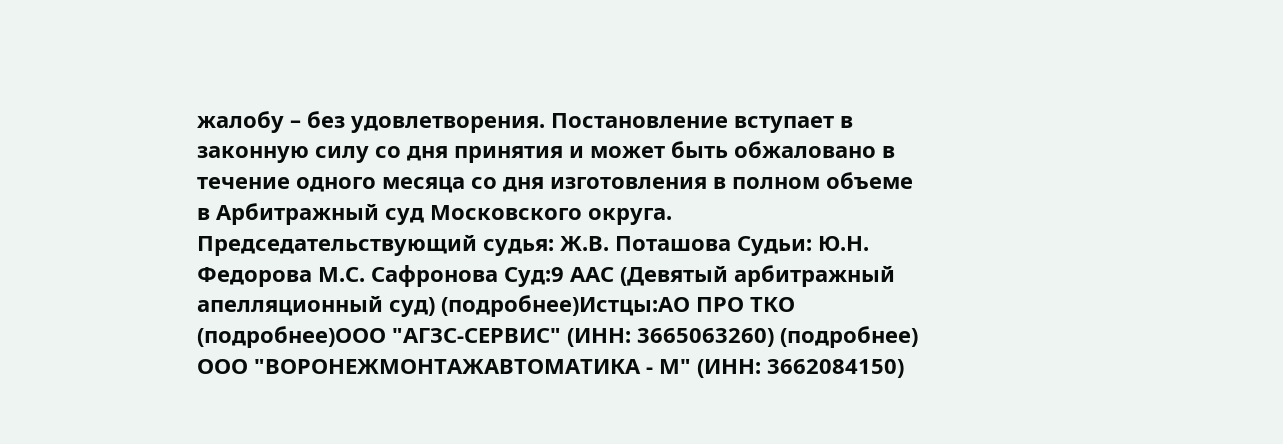жалобу – без удовлетворения. Постановление вступает в законную силу со дня принятия и может быть обжаловано в течение одного месяца со дня изготовления в полном объеме в Арбитражный суд Московского округа. Председательствующий судья: Ж.В. Поташова Судьи: Ю.Н. Федорова М.С. Сафронова Суд:9 ААС (Девятый арбитражный апелляционный суд) (подробнее)Истцы:АО ПРО ТКО (подробнее)ООО "АГЗС-СЕРВИС" (ИНН: 3665063260) (подробнее) ООО "ВОРОНЕЖМОНТАЖАВТОМАТИКА - М" (ИНН: 3662084150)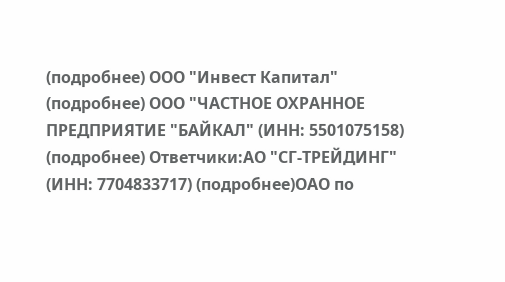(подробнее) ООО "Инвест Капитал" (подробнее) ООО "ЧАСТНОЕ ОХРАННОЕ ПРЕДПРИЯТИЕ "БАЙКАЛ" (ИНН: 5501075158) (подробнее) Ответчики:АО "СГ-ТРЕЙДИНГ" (ИНН: 7704833717) (подробнее)ОАО по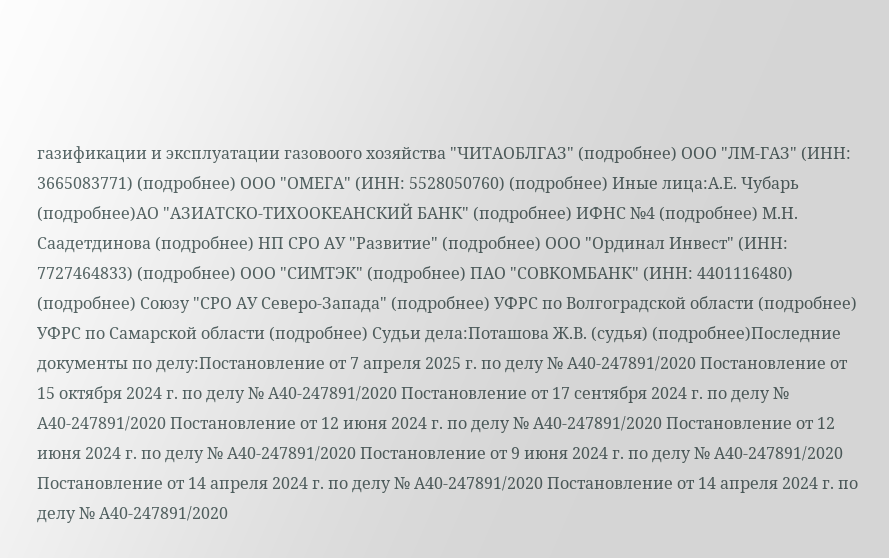газификации и эксплуатации газовоого хозяйства "ЧИТАОБЛГАЗ" (подробнее) ООО "ЛМ-ГАЗ" (ИНН: 3665083771) (подробнее) ООО "ОМЕГА" (ИНН: 5528050760) (подробнее) Иные лица:А.Е. Чубарь (подробнее)АО "АЗИАТСКО-ТИХООКЕАНСКИЙ БАНК" (подробнее) ИФНС №4 (подробнее) М.Н. Саадетдинова (подробнее) НП СРО АУ "Развитие" (подробнее) ООО "Ординал Инвест" (ИНН: 7727464833) (подробнее) ООО "СИМТЭК" (подробнее) ПАО "СОВКОМБАНК" (ИНН: 4401116480) (подробнее) Союзу "СРО АУ Северо-Запада" (подробнее) УФРС по Волгоградской области (подробнее) УФРС по Самарской области (подробнее) Судьи дела:Поташова Ж.В. (судья) (подробнее)Последние документы по делу:Постановление от 7 апреля 2025 г. по делу № А40-247891/2020 Постановление от 15 октября 2024 г. по делу № А40-247891/2020 Постановление от 17 сентября 2024 г. по делу № А40-247891/2020 Постановление от 12 июня 2024 г. по делу № А40-247891/2020 Постановление от 12 июня 2024 г. по делу № А40-247891/2020 Постановление от 9 июня 2024 г. по делу № А40-247891/2020 Постановление от 14 апреля 2024 г. по делу № А40-247891/2020 Постановление от 14 апреля 2024 г. по делу № А40-247891/2020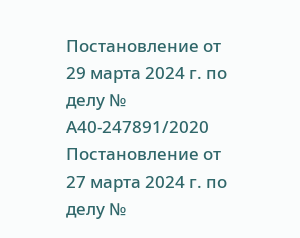Постановление от 29 марта 2024 г. по делу № А40-247891/2020 Постановление от 27 марта 2024 г. по делу №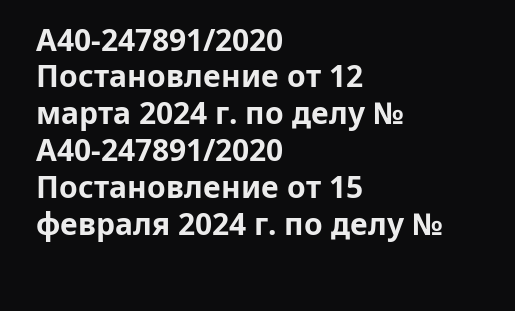А40-247891/2020 Постановление от 12 марта 2024 г. по делу № А40-247891/2020 Постановление от 15 февраля 2024 г. по делу №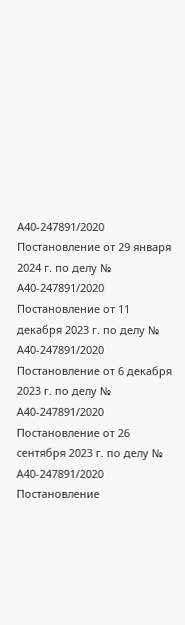А40-247891/2020 Постановление от 29 января 2024 г. по делу № А40-247891/2020 Постановление от 11 декабря 2023 г. по делу № А40-247891/2020 Постановление от 6 декабря 2023 г. по делу № А40-247891/2020 Постановление от 26 сентября 2023 г. по делу № А40-247891/2020 Постановление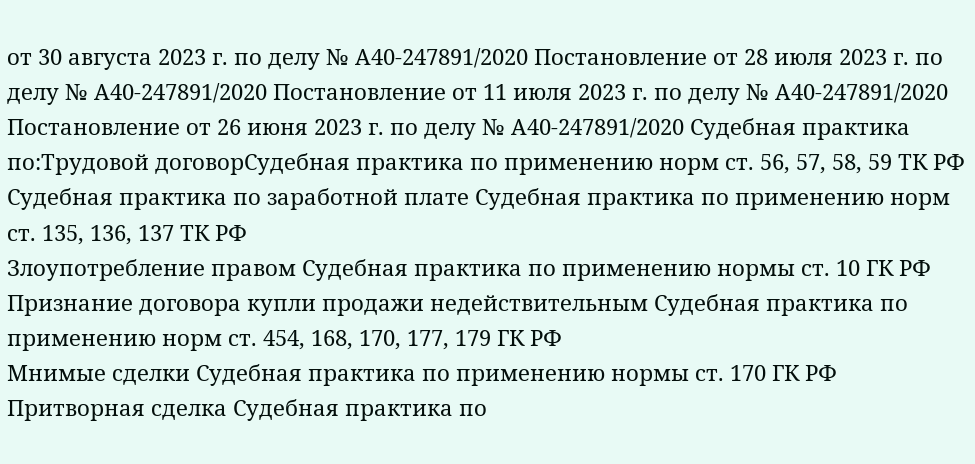от 30 августа 2023 г. по делу № А40-247891/2020 Постановление от 28 июля 2023 г. по делу № А40-247891/2020 Постановление от 11 июля 2023 г. по делу № А40-247891/2020 Постановление от 26 июня 2023 г. по делу № А40-247891/2020 Судебная практика по:Трудовой договорСудебная практика по применению норм ст. 56, 57, 58, 59 ТК РФ Судебная практика по заработной плате Судебная практика по применению норм ст. 135, 136, 137 ТК РФ
Злоупотребление правом Судебная практика по применению нормы ст. 10 ГК РФ Признание договора купли продажи недействительным Судебная практика по применению норм ст. 454, 168, 170, 177, 179 ГК РФ
Мнимые сделки Судебная практика по применению нормы ст. 170 ГК РФ Притворная сделка Судебная практика по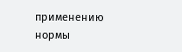применению нормы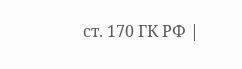ст. 170 ГК РФ |